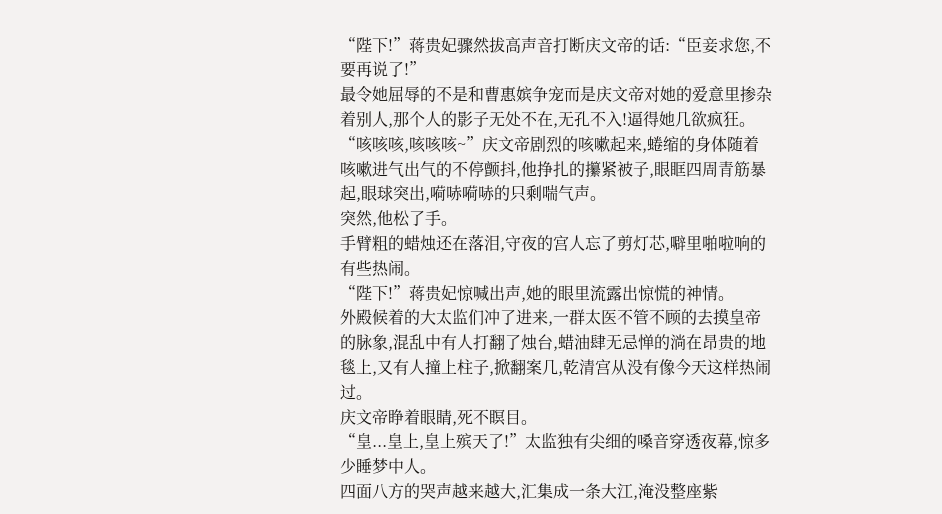“陛下!”蒋贵妃骤然拔高声音打断庆文帝的话:“臣妾求您,不要再说了!”
最令她屈辱的不是和曹惠嫔争宠而是庆文帝对她的爱意里掺杂着别人,那个人的影子无处不在,无孔不入!逼得她几欲疯狂。
“咳咳咳,咳咳咳~”庆文帝剧烈的咳嗽起来,蜷缩的身体随着咳嗽进气出气的不停颤抖,他挣扎的攥紧被子,眼眶四周青筋暴起,眼球突出,嗬哧嗬哧的只剩喘气声。
突然,他松了手。
手臂粗的蜡烛还在落泪,守夜的宫人忘了剪灯芯,噼里啪啦响的有些热闹。
“陛下!”蒋贵妃惊喊出声,她的眼里流露出惊慌的神情。
外殿候着的大太监们冲了进来,一群太医不管不顾的去摸皇帝的脉象,混乱中有人打翻了烛台,蜡油肆无忌惮的淌在昂贵的地毯上,又有人撞上柱子,掀翻案几,乾清宫从没有像今天这样热闹过。
庆文帝睁着眼睛,死不瞑目。
“皇...皇上,皇上殡天了!”太监独有尖细的嗓音穿透夜幕,惊多少睡梦中人。
四面八方的哭声越来越大,汇集成一条大江,淹没整座紫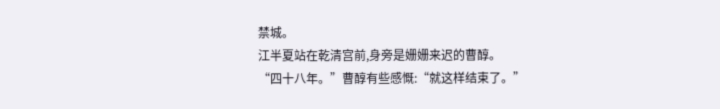禁城。
江半夏站在乾清宫前,身旁是姗姗来迟的曹醇。
“四十八年。”曹醇有些感慨:“就这样结束了。”